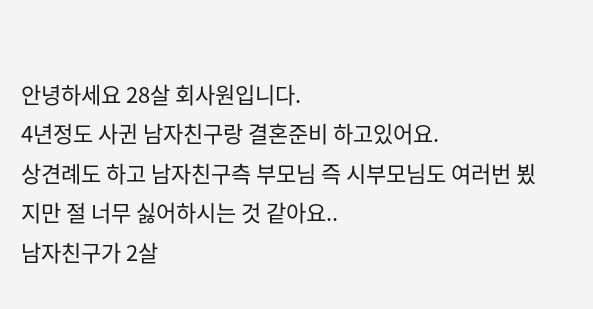안녕하세요 28살 회사원입니다.
4년정도 사귄 남자친구랑 결혼준비 하고있어요.
상견례도 하고 남자친구측 부모님 즉 시부모님도 여러번 뵜지만 절 너무 싫어하시는 것 같아요..
남자친구가 2살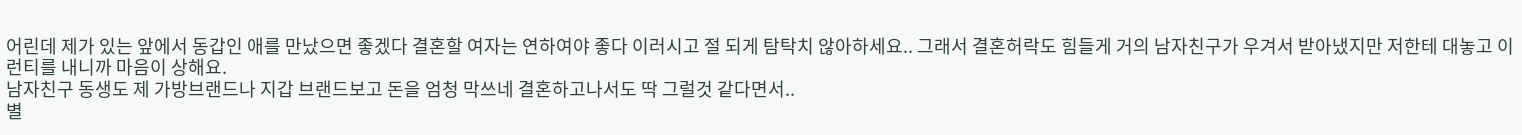어린데 제가 있는 앞에서 동갑인 애를 만났으면 좋겠다 결혼할 여자는 연하여야 좋다 이러시고 절 되게 탐탁치 않아하세요.. 그래서 결혼허락도 힘들게 거의 남자친구가 우겨서 받아냈지만 저한테 대놓고 이런티를 내니까 마음이 상해요.
남자친구 동생도 제 가방브랜드나 지갑 브랜드보고 돈을 엄청 막쓰네 결혼하고나서도 딱 그럴것 같다면서..
별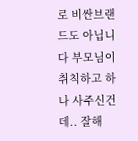로 비싼브랜드도 아닙니다 부모님이 취칙하고 하나 사주신건데.. 잘해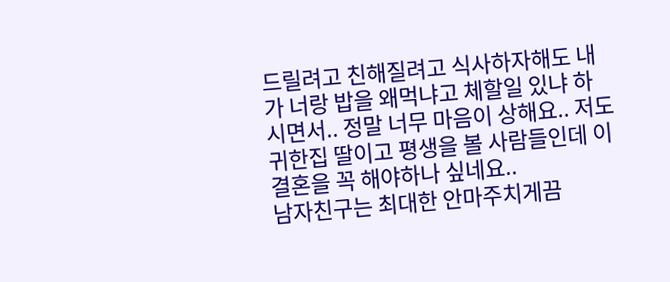드릴려고 친해질려고 식사하자해도 내가 너랑 밥을 왜먹냐고 체할일 있냐 하시면서.. 정말 너무 마음이 상해요.. 저도 귀한집 딸이고 평생을 볼 사람들인데 이 결혼을 꼭 해야하나 싶네요..
남자친구는 최대한 안마주치게끔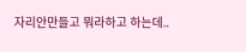자리안만들고 뭐라하고 하는데..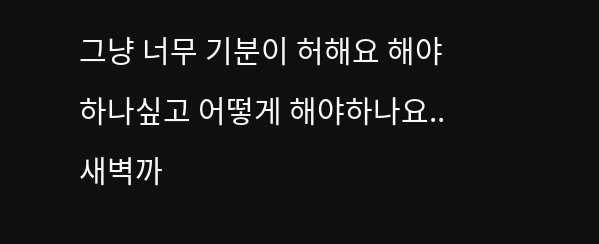그냥 너무 기분이 허해요 해야하나싶고 어떻게 해야하나요.. 새벽까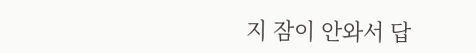지 잠이 안와서 답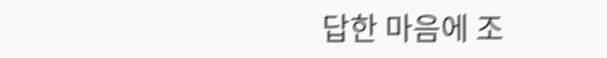답한 마음에 조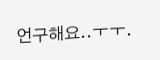언구해요..ㅜㅜ.